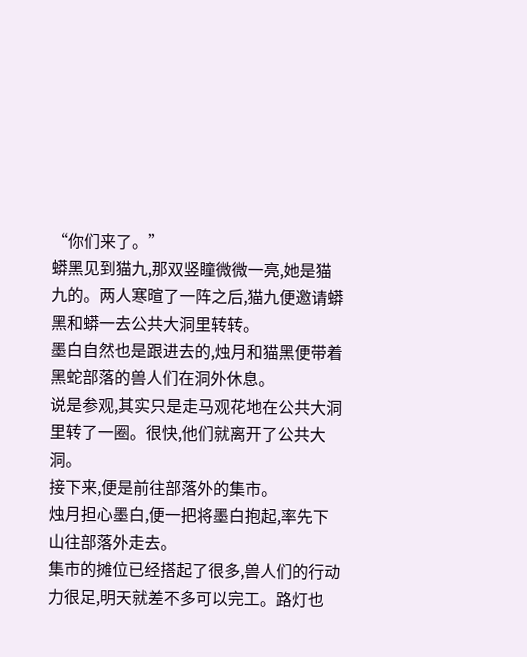“你们来了。”
蟒黑见到猫九,那双竖瞳微微一亮,她是猫九的。两人寒暄了一阵之后,猫九便邀请蟒黑和蟒一去公共大洞里转转。
墨白自然也是跟进去的,烛月和猫黑便带着黑蛇部落的兽人们在洞外休息。
说是参观,其实只是走马观花地在公共大洞里转了一圈。很快,他们就离开了公共大洞。
接下来,便是前往部落外的集市。
烛月担心墨白,便一把将墨白抱起,率先下山往部落外走去。
集市的摊位已经搭起了很多,兽人们的行动力很足,明天就差不多可以完工。路灯也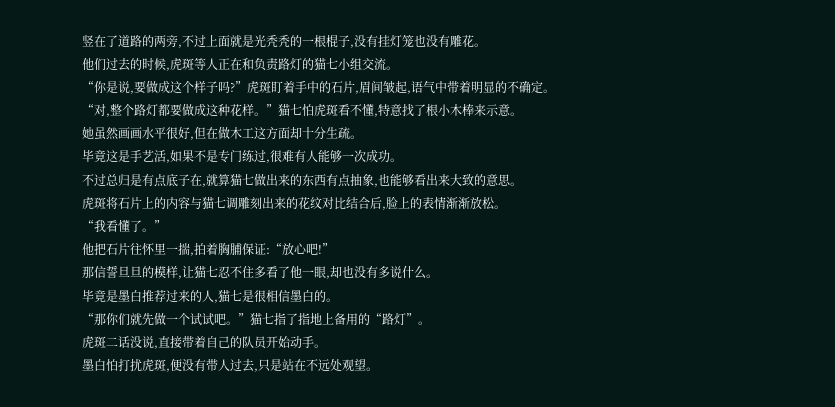竖在了道路的两旁,不过上面就是光秃秃的一根棍子,没有挂灯笼也没有雕花。
他们过去的时候,虎斑等人正在和负责路灯的猫七小组交流。
“你是说,要做成这个样子吗?”虎斑盯着手中的石片,眉间皱起,语气中带着明显的不确定。
“对,整个路灯都要做成这种花样。”猫七怕虎斑看不懂,特意找了根小木棒来示意。
她虽然画画水平很好,但在做木工这方面却十分生疏。
毕竟这是手艺活,如果不是专门练过,很难有人能够一次成功。
不过总归是有点底子在,就算猫七做出来的东西有点抽象,也能够看出来大致的意思。
虎斑将石片上的内容与猫七调雕刻出来的花纹对比结合后,脸上的表情渐渐放松。
“我看懂了。”
他把石片往怀里一揣,拍着胸脯保证:“放心吧!”
那信誓旦旦的模样,让猫七忍不住多看了他一眼,却也没有多说什么。
毕竟是墨白推荐过来的人,猫七是很相信墨白的。
“那你们就先做一个试试吧。”猫七指了指地上备用的“路灯”。
虎斑二话没说,直接带着自己的队员开始动手。
墨白怕打扰虎斑,便没有带人过去,只是站在不远处观望。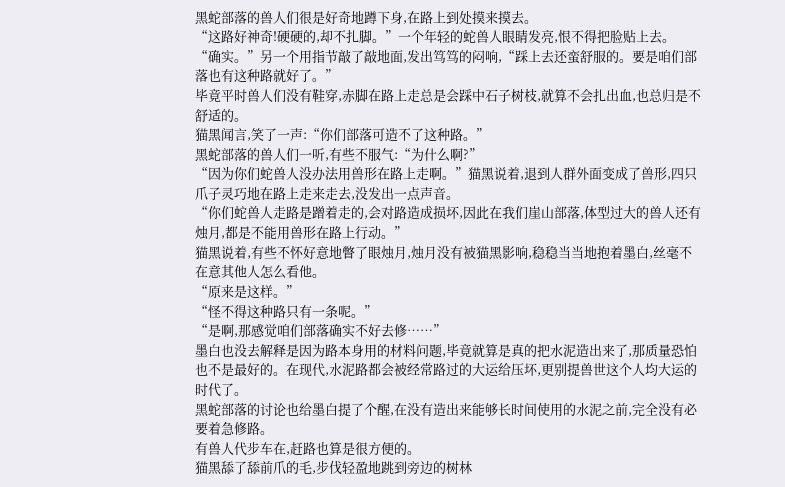黑蛇部落的兽人们很是好奇地蹲下身,在路上到处摸来摸去。
“这路好神奇!硬硬的,却不扎脚。”一个年轻的蛇兽人眼睛发亮,恨不得把脸贴上去。
“确实。”另一个用指节敲了敲地面,发出笃笃的闷响,“踩上去还蛮舒服的。要是咱们部落也有这种路就好了。”
毕竟平时兽人们没有鞋穿,赤脚在路上走总是会踩中石子树枝,就算不会扎出血,也总归是不舒适的。
猫黑闻言,笑了一声:“你们部落可造不了这种路。”
黑蛇部落的兽人们一听,有些不服气:“为什么啊?”
“因为你们蛇兽人没办法用兽形在路上走啊。”猫黑说着,退到人群外面变成了兽形,四只爪子灵巧地在路上走来走去,没发出一点声音。
“你们蛇兽人走路是蹭着走的,会对路造成损坏,因此在我们崖山部落,体型过大的兽人还有烛月,都是不能用兽形在路上行动。”
猫黑说着,有些不怀好意地瞥了眼烛月,烛月没有被猫黑影响,稳稳当当地抱着墨白,丝毫不在意其他人怎么看他。
“原来是这样。”
“怪不得这种路只有一条呢。”
“是啊,那感觉咱们部落确实不好去修……”
墨白也没去解释是因为路本身用的材料问题,毕竟就算是真的把水泥造出来了,那质量恐怕也不是最好的。在现代,水泥路都会被经常路过的大运给压坏,更别提兽世这个人均大运的时代了。
黑蛇部落的讨论也给墨白提了个醒,在没有造出来能够长时间使用的水泥之前,完全没有必要着急修路。
有兽人代步车在,赶路也算是很方便的。
猫黑舔了舔前爪的毛,步伐轻盈地跳到旁边的树林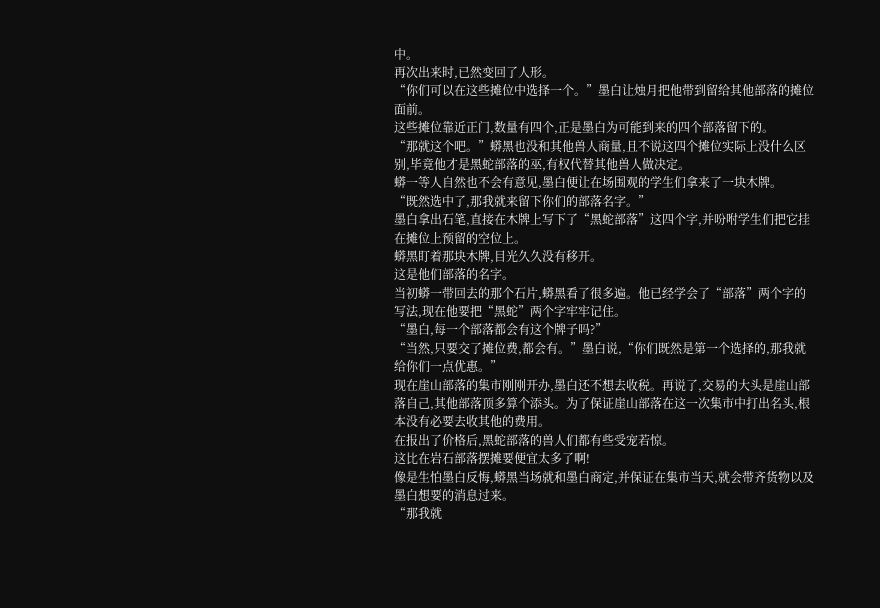中。
再次出来时,已然变回了人形。
“你们可以在这些摊位中选择一个。”墨白让烛月把他带到留给其他部落的摊位面前。
这些摊位靠近正门,数量有四个,正是墨白为可能到来的四个部落留下的。
“那就这个吧。”蟒黑也没和其他兽人商量,且不说这四个摊位实际上没什么区别,毕竟他才是黑蛇部落的巫,有权代替其他兽人做决定。
蟒一等人自然也不会有意见,墨白便让在场围观的学生们拿来了一块木牌。
“既然选中了,那我就来留下你们的部落名字。”
墨白拿出石笔,直接在木牌上写下了“黑蛇部落”这四个字,并吩咐学生们把它挂在摊位上预留的空位上。
蟒黑盯着那块木牌,目光久久没有移开。
这是他们部落的名字。
当初蟒一带回去的那个石片,蟒黑看了很多遍。他已经学会了“部落”两个字的写法,现在他要把“黑蛇”两个字牢牢记住。
“墨白,每一个部落都会有这个牌子吗?”
“当然,只要交了摊位费,都会有。”墨白说,“你们既然是第一个选择的,那我就给你们一点优惠。”
现在崖山部落的集市刚刚开办,墨白还不想去收税。再说了,交易的大头是崖山部落自己,其他部落顶多算个添头。为了保证崖山部落在这一次集市中打出名头,根本没有必要去收其他的费用。
在报出了价格后,黑蛇部落的兽人们都有些受宠若惊。
这比在岩石部落摆摊要便宜太多了啊!
像是生怕墨白反悔,蟒黑当场就和墨白商定,并保证在集市当天,就会带齐货物以及墨白想要的消息过来。
“那我就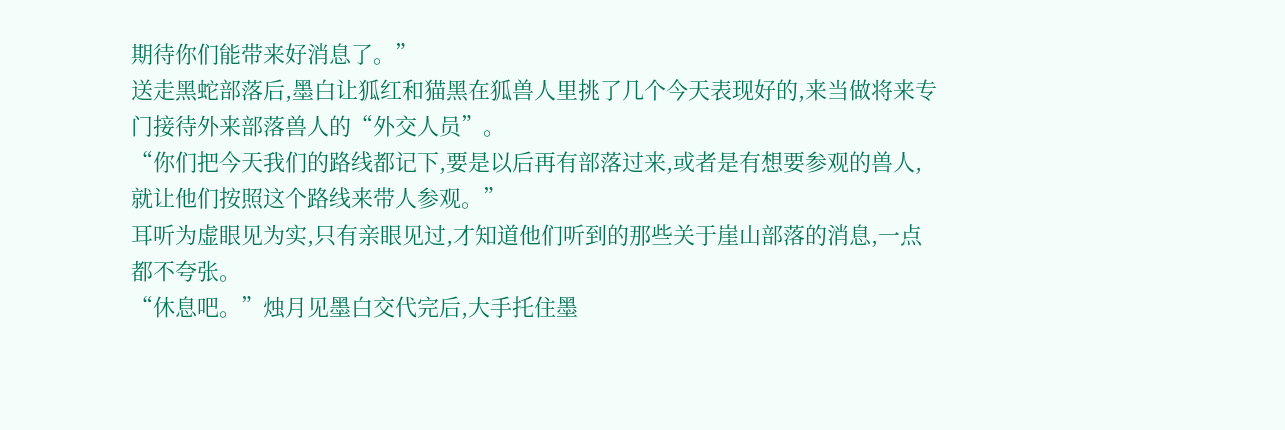期待你们能带来好消息了。”
送走黑蛇部落后,墨白让狐红和猫黑在狐兽人里挑了几个今天表现好的,来当做将来专门接待外来部落兽人的“外交人员”。
“你们把今天我们的路线都记下,要是以后再有部落过来,或者是有想要参观的兽人,就让他们按照这个路线来带人参观。”
耳听为虚眼见为实,只有亲眼见过,才知道他们听到的那些关于崖山部落的消息,一点都不夸张。
“休息吧。”烛月见墨白交代完后,大手托住墨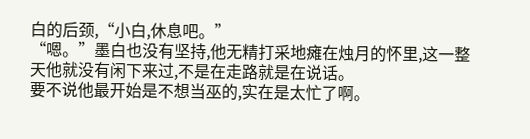白的后颈,“小白,休息吧。”
“嗯。”墨白也没有坚持,他无精打采地瘫在烛月的怀里,这一整天他就没有闲下来过,不是在走路就是在说话。
要不说他最开始是不想当巫的,实在是太忙了啊。